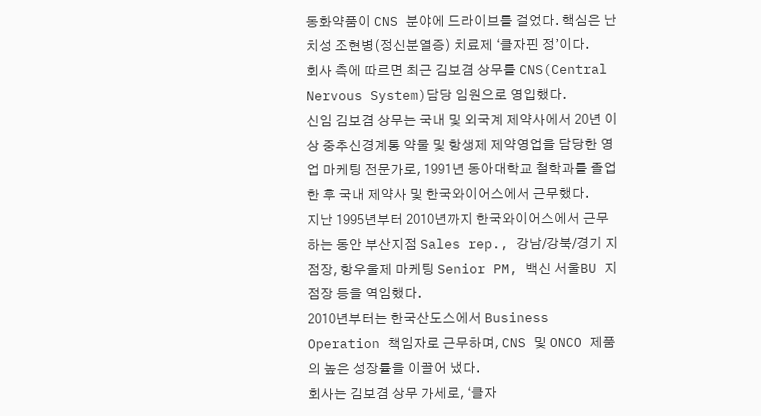동화약품이 CNS 분야에 드라이브를 걸었다. 핵심은 난치성 조현병(정신분열증) 치료제 ‘클자핀 정’이다.
회사 측에 따르면 최근 김보겸 상무를 CNS(Central Nervous System)담당 임원으로 영입했다.
신임 김보겸 상무는 국내 및 외국계 제약사에서 20년 이상 중추신경계통 약물 및 항생제 제약영업을 담당한 영업 마케팅 전문가로, 1991년 동아대학교 철학과를 졸업한 후 국내 제약사 및 한국와이어스에서 근무했다.
지난 1995년부터 2010년까지 한국와이어스에서 근무하는 동안 부산지점 Sales rep., 강남/강북/경기 지점장, 항우울제 마케팅 Senior PM, 백신 서울BU 지점장 등을 역임했다.
2010년부터는 한국산도스에서 Business Operation 책임자로 근무하며, CNS 및 ONCO 제품의 높은 성장률을 이끌어 냈다.
회사는 김보겸 상무 가세로, ‘클자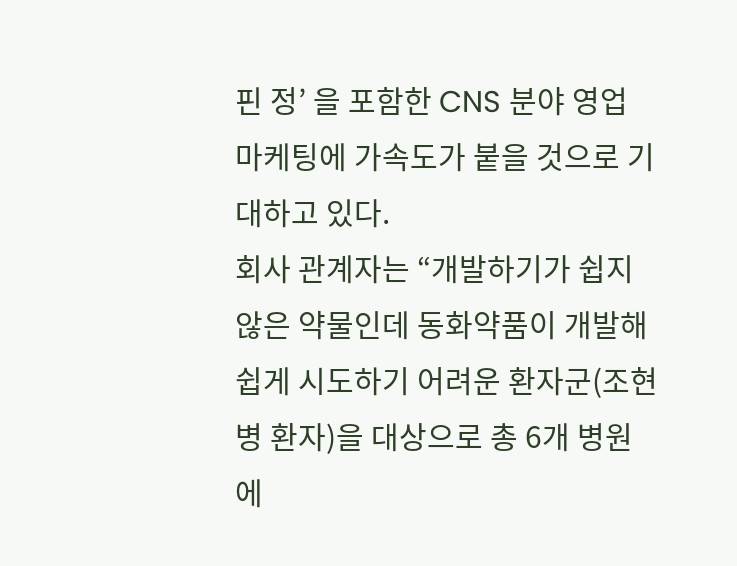핀 정’ 을 포함한 CNS 분야 영업 마케팅에 가속도가 붙을 것으로 기대하고 있다.
회사 관계자는 “개발하기가 쉽지 않은 약물인데 동화약품이 개발해 쉽게 시도하기 어려운 환자군(조현병 환자)을 대상으로 총 6개 병원에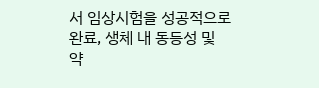서 임상시험을 성공적으로 완료, 생체 내 동등성 및 약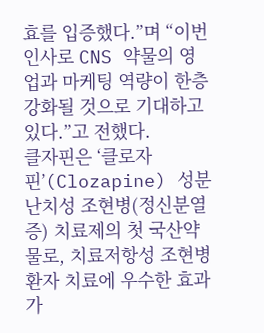효를 입증했다.”며 “이번 인사로 CNS 약물의 영업과 마케팅 역량이 한층 강화될 것으로 기대하고 있다.”고 전했다.
클자핀은 ‘클로자핀’(Clozapine) 성분 난치성 조현병(정신분열증) 치료제의 첫 국산약물로, 치료저항성 조현병 환자 치료에 우수한 효과가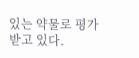있는 약물로 평가받고 있다.